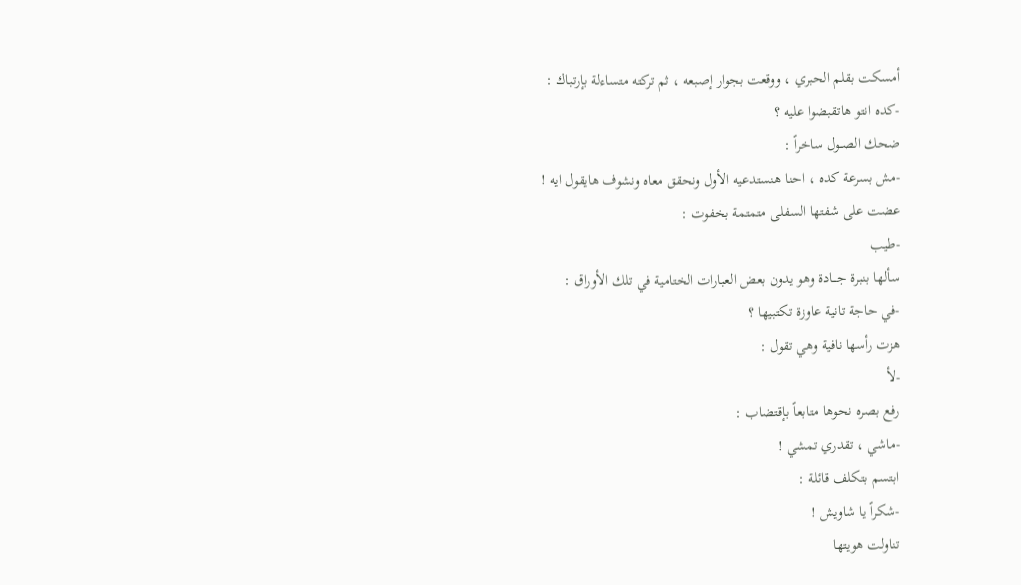أمسكت بقلم الحبري ، ووقعت بجوار إصبعه ، ثم تركته متساءلة بإرتباك :
-كده انتو هاتقبضوا عليه ؟
ضحك الصــول ساخراً :
-مش بسرعة كده ، احنا هنستدعيه الأول ونحقق معاه ونشوف هايقول ايه !
عضت على شفتها السفلى متمتمة بخفوت :
-طيب
سألها بنبرة جـــادة وهو يدون بعض العبارات الختامية في تلك الأوراق :
-في حاجة تانية عاوزة تكتبيها ؟
هزت رأسها نافية وهي تقول :
-لأ
رفع بصره نحوها متابعاً بإقتضاب :
-ماشي ، تقدري تمشي !
ابتسم بتكلف قائلة :
-شكراً يا شاويش !
تناولت هويتها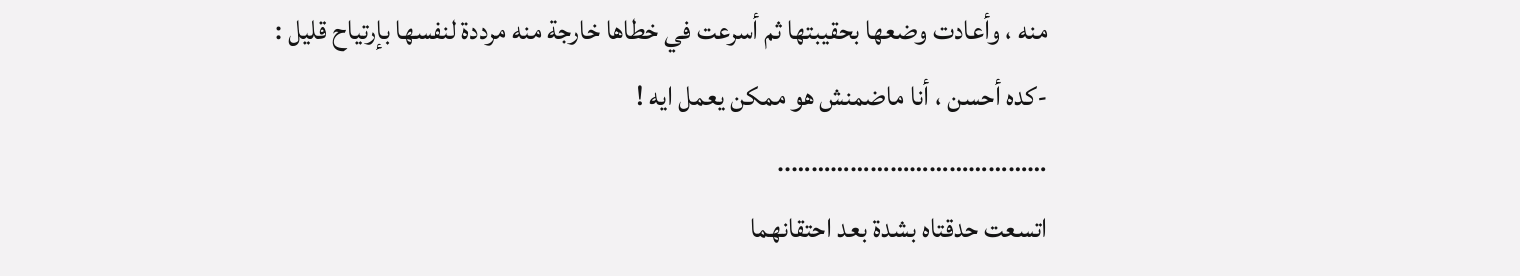منه ، وأعادت وضعها بحقيبتها ثم أسرعت في خطاها خارجة منه مرددة لنفسها بإرتياح قليل :
-كده أحسن ، أنا ماضمنش هو ممكن يعمل ايه !
…………………………………..
اتسعت حدقتاه بشدة بعد احتقانهما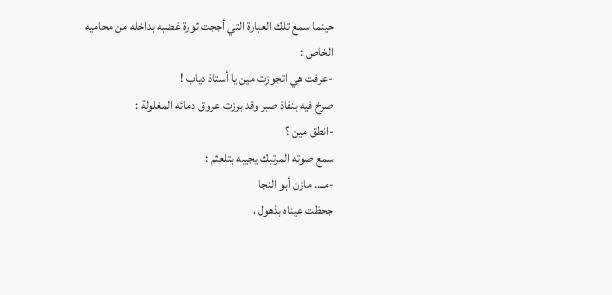حينما سمع تلك العبارة التي أججت ثورة غضبه بداخله من محاميه الخاص :
-عرفت هي اتجوزت مين يا أستاذ دياب !
صرخ فيه بنفاذ صبر وقد برزت عروق دمائه المغلولة :
-انطق مين ؟
سمع صوته المرتبك يجيبه بتلعثم :
-مــ.. مازن أبو النجا
جحظت عيناه بذهول ،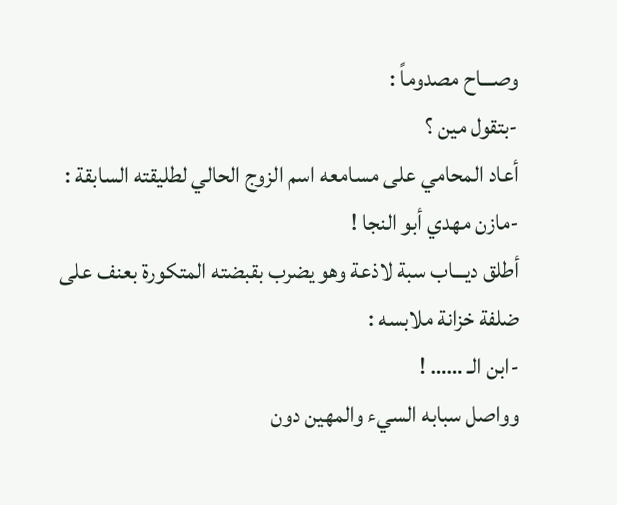وصـــاح مصدوماً :
-بتقول مين ؟
أعاد المحامي على مسامعه اسم الزوج الحالي لطليقته السابقة :
-مازن مهدي أبو النجا !
أطلق ديـــاب سبة لاذعة وهو يضرب بقبضته المتكورة بعنف على ضلفة خزانة ملابسه :
-ابن الـ …… !
وواصل سبابه السيء والمهين دون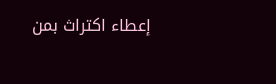إعطاء اكتراث بمن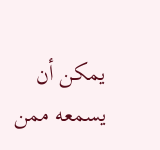يمكن أن يسمعه ممن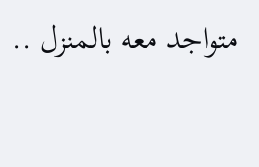متواجد معه بالمنزل ..